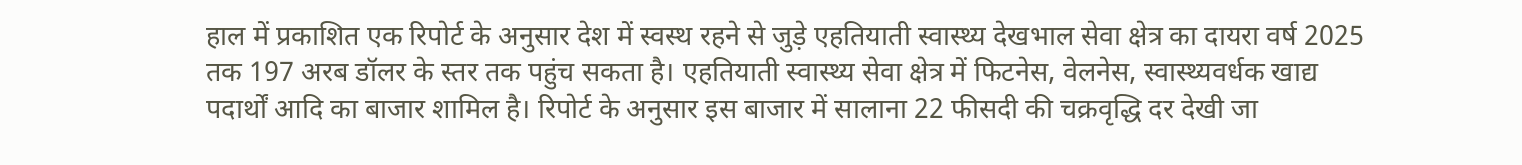हाल में प्रकाशित एक रिपोर्ट के अनुसार देश में स्वस्थ रहने से जुड़े एहतियाती स्वास्थ्य देखभाल सेवा क्षेत्र का दायरा वर्ष 2025 तक 197 अरब डॉलर के स्तर तक पहुंच सकता है। एहतियाती स्वास्थ्य सेवा क्षेत्र में फिटनेस, वेलनेस, स्वास्थ्यवर्धक खाद्य पदार्थों आदि का बाजार शामिल है। रिपोर्ट के अनुसार इस बाजार में सालाना 22 फीसदी की चक्रवृद्धि दर देखी जा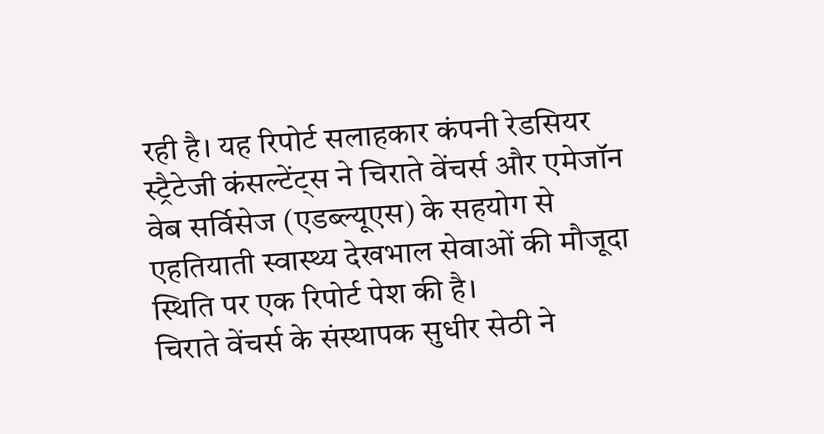रही है। यह रिपोर्ट सलाहकार कंपनी रेडसियर स्ट्रैटेजी कंसल्टेंट्स ने चिराते वेंचर्स और एमेजॉन वेब सर्विसेज (एडब्ल्यूएस) के सहयोग से एहतियाती स्वास्थ्य देखभाल सेवाओं की मौजूदा स्थिति पर एक रिपोर्ट पेश की है।
चिराते वेंचर्स के संस्थापक सुधीर सेठी ने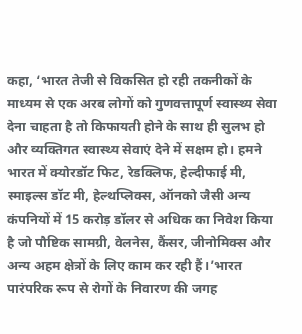कहा, ‘भारत तेजी से विकसित हो रही तकनीकों के माध्यम से एक अरब लोगों को गुणवत्तापूर्ण स्वास्थ्य सेवा देना चाहता है तो किफायती होने के साथ ही सुलभ हो और व्यक्तिगत स्वास्थ्य सेवाएं देने में सक्षम हो। हमने भारत में क्योरडॉट फिट, रेडक्लिफ, हेल्दीफाई मी, स्माइल्स डॉट मी, हेल्थप्लिक्स, ऑनको जैसी अन्य कंपनियों में 15 करोड़ डॉलर से अधिक का निवेश किया है जो पौष्टिक सामग्री, वेलनेस, कैंसर, जीनोमिक्स और अन्य अहम क्षेत्रों के लिए काम कर रही हैं।’भारत पारंपरिक रूप से रोगों के निवारण की जगह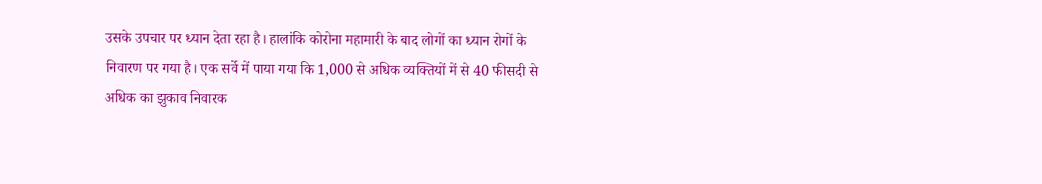उसके उपचार पर ध्यान देता रहा है। हालांकि कोरोना महामारी के बाद लोगों का ध्यान रोगों के निवारण पर गया है। एक सर्वे में पाया गया कि 1,000 से अधिक व्यक्तियों में से 40 फीसदी से अधिक का झुकाव निवारक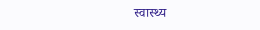स्वास्थ्य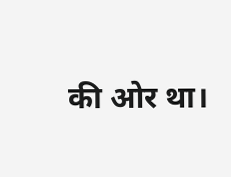की ओर था।